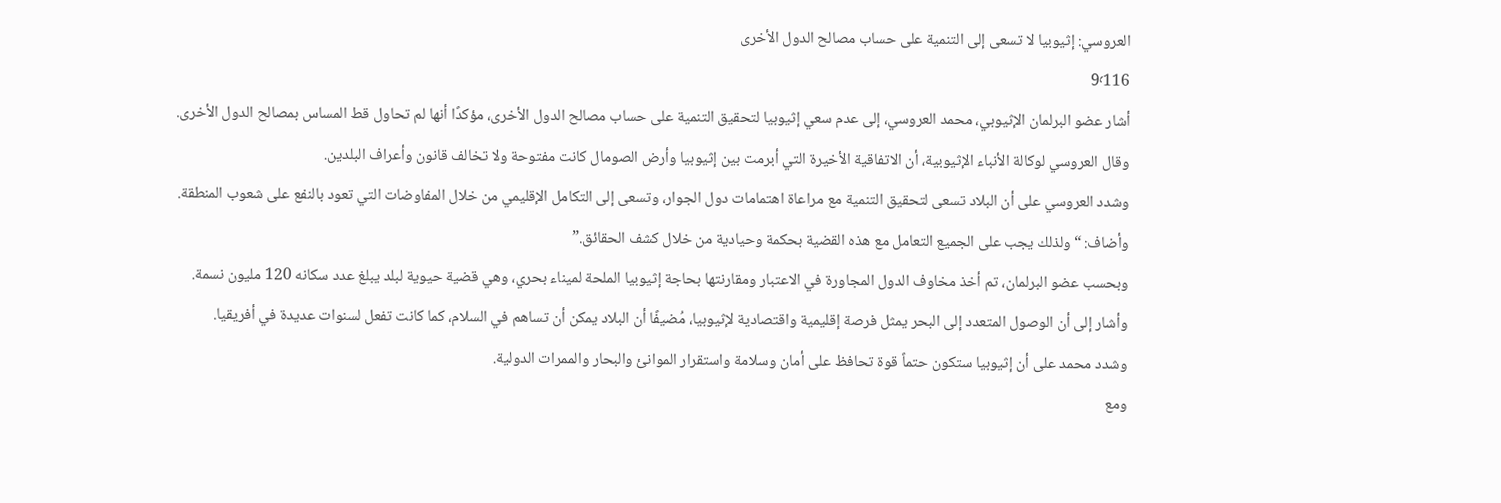العروسي: إثيوبيا لا تسعى إلى التنمية على حساب مصالح الدول الأخرى
9٬116
أشار عضو البرلمان الإثيوبي، محمد العروسي، إلى عدم سعي إثيوبيا لتحقيق التنمية على حساب مصالح الدول الأخرى، مؤكدًا أنها لم تحاول قط المساس بمصالح الدول الأخرى.
وقال العروسي لوكالة الأنباء الإثيوبية، أن الاتفاقية الأخيرة التي أبرمت بين إثيوبيا وأرض الصومال كانت مفتوحة ولا تخالف قانون وأعراف البلدين.
وشدد العروسي على أن البلاد تسعى لتحقيق التنمية مع مراعاة اهتمامات دول الجوار، وتسعى إلى التكامل الإقليمي من خلال المفاوضات التي تعود بالنفع على شعوب المنطقة.
وأضاف: “ولذلك يجب على الجميع التعامل مع هذه القضية بحكمة وحيادية من خلال كشف الحقائق.”
وبحسب عضو البرلمان، تم أخذ مخاوف الدول المجاورة في الاعتبار ومقارنتها بحاجة إثيوبيا الملحة لميناء بحري، وهي قضية حيوية لبلد يبلغ عدد سكانه 120 مليون نسمة.
وأشار إلى أن الوصول المتعدد إلى البحر يمثل فرصة إقليمية واقتصادية لإثيوبيا، مُضيفًا أن البلاد يمكن أن تساهم في السلام، كما كانت تفعل لسنوات عديدة في أفريقيا.
وشدد محمد على أن إثيوبيا ستكون حتماً قوة تحافظ على أمان وسلامة واستقرار الموانئ والبحار والممرات الدولية.
ومع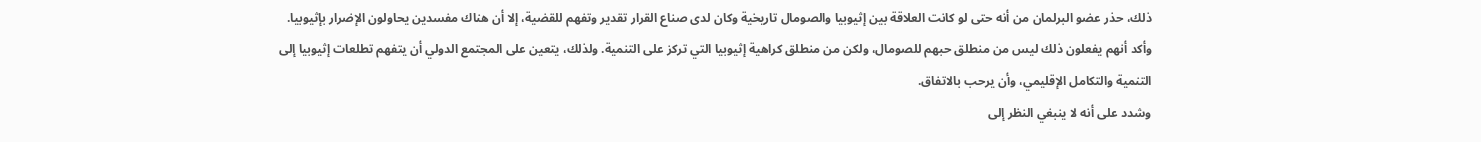ذلك، حذر عضو البرلمان من أنه حتى لو كانت العلاقة بين إثيوبيا والصومال تاريخية وكان لدى صناع القرار تقدير وتفهم للقضية، إلا أن هناك مفسدين يحاولون الإضرار بإثيوبيا.
وأكد أنهم يفعلون ذلك ليس من منطلق حبهم للصومال، ولكن من منطلق كراهية إثيوبيا التي تركز على التنمية. ولذلك، يتعين على المجتمع الدولي أن يتفهم تطلعات إثيوبيا إلى التنمية والتكامل الإقليمي، وأن يرحب بالاتفاق.
وشدد على أنه لا ينبغي النظر إلى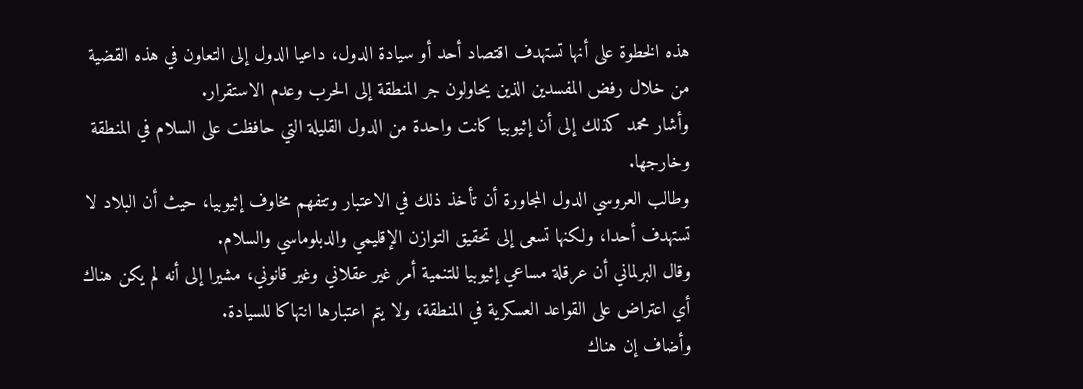هذه الخطوة على أنها تستهدف اقتصاد أحد أو سيادة الدول، داعيا الدول إلى التعاون في هذه القضية من خلال رفض المفسدين الذين يحاولون جر المنطقة إلى الحرب وعدم الاستقرار.
وأشار محمد كذلك إلى أن إثيوبيا كانت واحدة من الدول القليلة التي حافظت على السلام في المنطقة وخارجها.
وطالب العروسي الدول المجاورة أن تأخذ ذلك في الاعتبار وتتفهم مخاوف إثيوبيا، حيث أن البلاد لا تستهدف أحدا، ولكنها تسعى إلى تحقيق التوازن الإقليمي والدبلوماسي والسلام.
وقال البرلماني أن عرقلة مساعي إثيوبيا للتنمية أمر غير عقلاني وغير قانوني، مشيرا إلى أنه لم يكن هناك أي اعتراض على القواعد العسكرية في المنطقة، ولا يتم اعتبارها انتهاكا للسيادة.
وأضاف إن هناك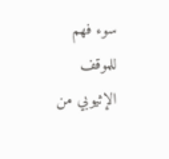سوء فهم للموقف الإثيوبي من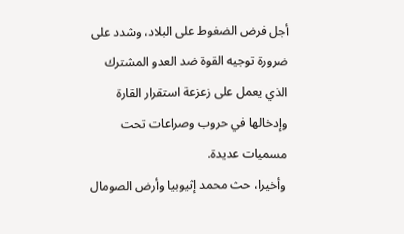أجل فرض الضغوط على البلاد، وشدد على ضرورة توجيه القوة ضد العدو المشترك الذي يعمل على زعزعة استقرار القارة وإدخالها في حروب وصراعات تحت مسميات عديدة.
وأخيرا، حث محمد إثيوبيا وأرض الصومال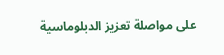على مواصلة تعزيز الدبلوماسية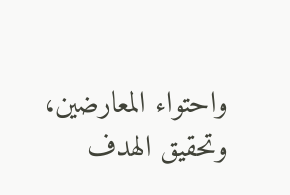واحتواء المعارضين، وتحقيق الهدف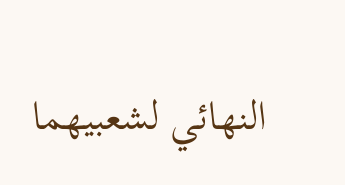النهائي لشعبيهما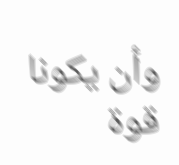وأن يكونا قوة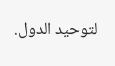لتوحيد الدول.